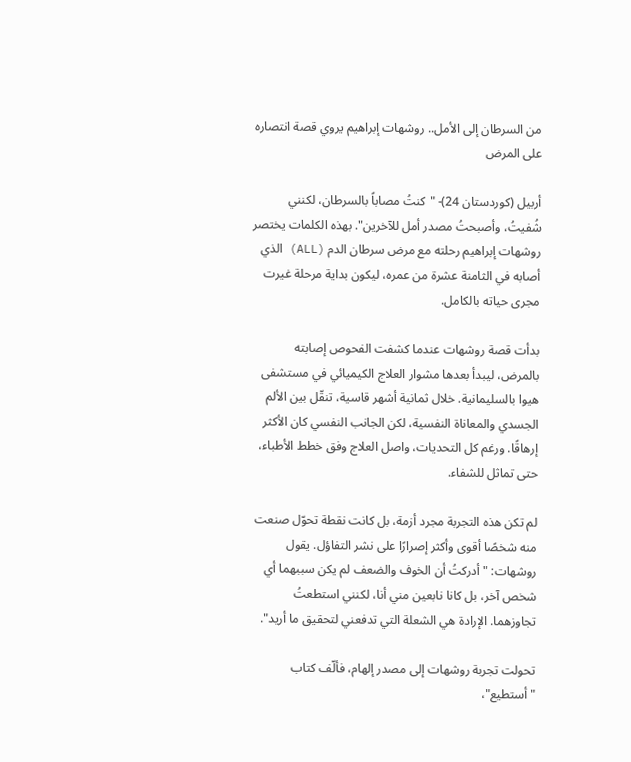من السرطان إلى الأمل.. روشهات إبراهيم يروي قصة انتصاره على المرض

أربيل (كوردستان 24)- "كنتُ مصاباً بالسرطان، لكنني شُفيتُ، وأصبحتُ مصدر أمل للآخرين". بهذه الكلمات يختصر روشهات إبراهيم رحلته مع مرض سرطان الدم (ALL) الذي أصابه في الثامنة عشرة من عمره، ليكون بداية مرحلة غيرت مجرى حياته بالكامل.

بدأت قصة روشهات عندما كشفت الفحوص إصابته بالمرض، ليبدأ بعدها مشوار العلاج الكيميائي في مستشفى هيوا بالسليمانية. خلال ثمانية أشهر قاسية، تنقّل بين الألم الجسدي والمعاناة النفسية، لكن الجانب النفسي كان الأكثر إرهاقًا. ورغم كل التحديات، واصل العلاج وفق خطط الأطباء، حتى تماثل للشفاء.

لم تكن هذه التجربة مجرد أزمة، بل كانت نقطة تحوّل صنعت منه شخصًا أقوى وأكثر إصرارًا على نشر التفاؤل. يقول روشهات: "أدركتُ أن الخوف والضعف لم يكن سببهما أي شخص آخر، بل كانا نابعين مني أنا، لكنني استطعتُ تجاوزهما. الإرادة هي الشعلة التي تدفعني لتحقيق ما أريد".

تحولت تجربة روشهات إلى مصدر إلهام، فألّف كتاب "أستطيع"،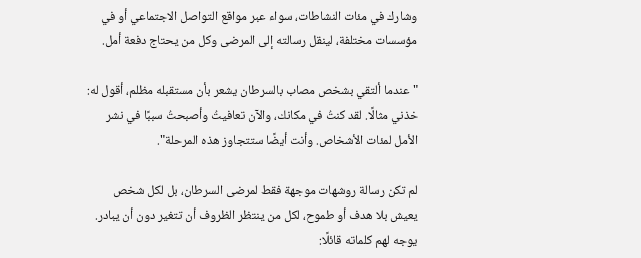وشارك في مئات النشاطات، سواء عبر مواقع التواصل الاجتماعي أو في مؤسسات مختلفة، لينقل رسالته إلى المرضى وكل من يحتاج دفعة أمل.

"عندما ألتقي بشخص مصاب بالسرطان يشعر بأن مستقبله مظلم، أقول له: خذني مثالًا. لقد كنتُ في مكانك، والآن تعافيتُ وأصبحتُ سببًا في نشر الأمل لمئات الأشخاص. وأنت أيضًا ستتجاوز هذه المرحلة".

لم تكن رسالة روشهات موجهة فقط لمرضى السرطان، بل لكل شخص يعيش بلا هدف أو طموح، لكل من ينتظر الظروف أن تتغير دون أن يبادر. يوجه لهم كلماته قائلًا: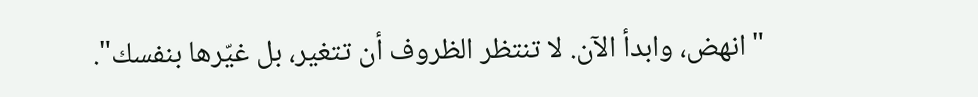"انهض، وابدأ الآن. لا تنتظر الظروف أن تتغير، بل غيّرها بنفسك".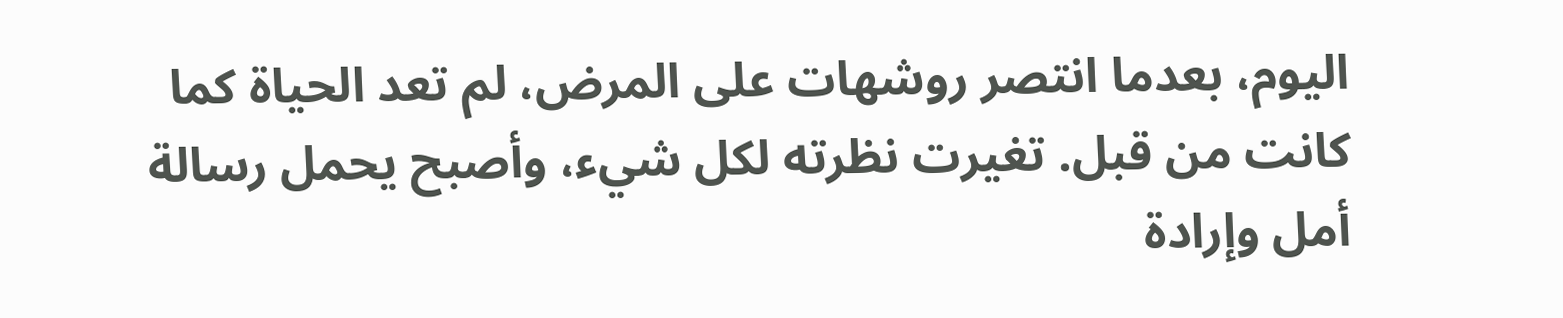اليوم، بعدما انتصر روشهات على المرض، لم تعد الحياة كما كانت من قبل. تغيرت نظرته لكل شيء، وأصبح يحمل رسالة أمل وإرادة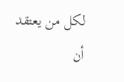لكل من يعتقد أن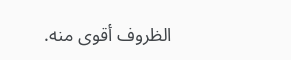الظروف أقوى منه.